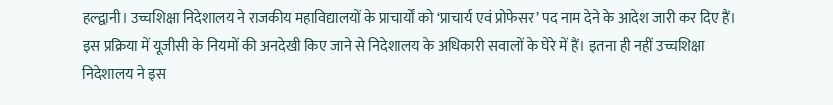हल्द्वानी। उच्चशिक्षा निदेशालय ने राजकीय महाविद्यालयों के प्राचार्यों को ‘प्राचार्य एवं प्रोफेसर’ पद नाम देने के आदेश जारी कर दिए हैं। इस प्रक्रिया में यूजीसी के नियमों की अनदेखी किए जाने से निदेशालय के अधिकारी सवालों के घेरे में हैं। इतना ही नहीं उच्चशिक्षा निदेशालय ने इस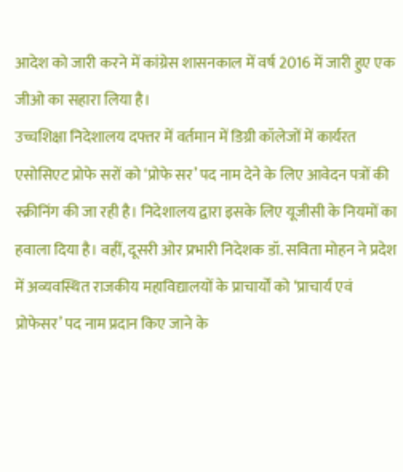आदेश को जारी करने में कांग्रेस शासनकाल में वर्ष 2016 में जारी हुए एक जीओ का सहारा लिया है।
उच्चशिक्षा निदेशालय दफ्तर में वर्तमान में डिग्री कॉलेजों में कार्यरत एसोसिएट प्रोफे सरों को ‘प्रोफे सर’ पद नाम देने के लिए आवेदन पत्रों की स्क्रीनिंग की जा रही है। निदेशालय द्वारा इसके लिए यूजीसी के नियमों का हवाला दिया है। वहीं, दूसरी ओर प्रभारी निदेशक डॉ. सविता मोहन ने प्रदेश में अव्यवस्थित राजकीय महाविद्यालयों के प्राचार्यों को ‘प्राचार्य एवं प्रोफेसर’ पद नाम प्रदान किए जाने के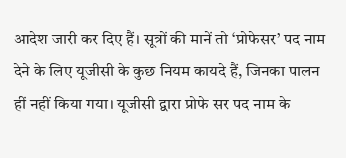आदेश जारी कर दिए हैं। सूत्रों की मानें तो ‘प्रोफेसर’ पद नाम देने के लिए यूजीसी के कुछ नियम कायदे हैं, जिनका पालन हीं नहीं किया गया। यूजीसी द्वारा प्रोफे सर पद नाम के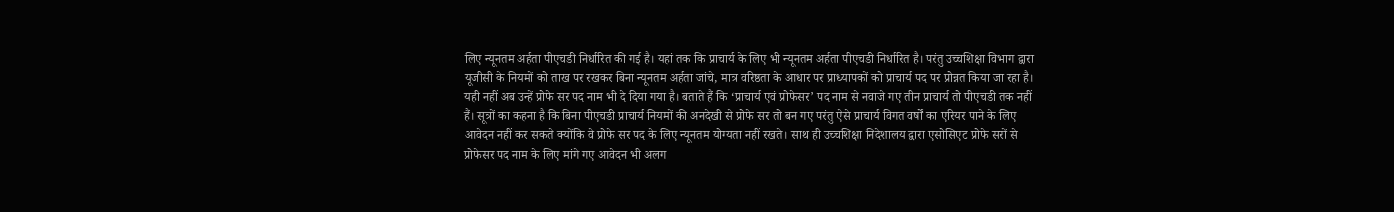लिए न्यूनतम अर्हता पीएचडी निर्धारित की गई है। यहां तक कि प्राचार्य के लिए भी न्यूनतम अर्हता पीएचडी निर्धारित है। परंतु उच्चशिक्षा विभाग द्वारा यूजीसी के नियमों को ताख पर रखकर बिना न्यूनतम अर्हता जांचे, मात्र वरिष्ठता के आधार पर प्राध्यापकों को प्राचार्य पद पर प्रोन्नत किया जा रहा है। यही नहीं अब उन्हें प्रोफे सर पद नाम भी दे दिया गया है। बताते हैं कि ‘प्राचार्य एवं प्रोफेसर’ पद नाम से नवाजे गए तीन प्राचार्य तो पीएचडी तक नहीं हैं। सूत्रों का कहना है कि बिना पीएचडी प्राचार्य नियमों की अनदेखी से प्रोफे सर तो बन गए परंतु ऐसे प्राचार्य विगत वर्षों का एरियर पाने के लिए आवेदन नहीं कर सकते क्योंकि वे प्रोफे सर पद के लिए न्यूनतम योग्यता नहीं रखते। साथ ही उच्चशिक्षा निदेशालय द्वारा एसोसिएट प्रोफे सरों से प्रोफेसर पद नाम के लिए मांगे गए आवेदन भी अलग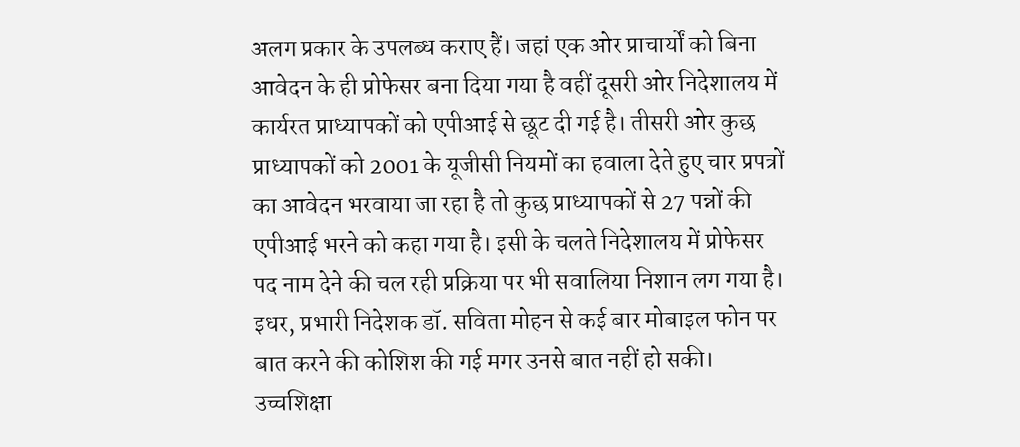अलग प्रकार के उपलब्ध कराए हैं। जहां एक ओर प्राचार्यों को बिना आवेदन के ही प्रोफेसर बना दिया गया है वहीं दूसरी ओर निदेशालय में कार्यरत प्राध्यापकों को एपीआई से छूट दी गई है। तीसरी ओर कुछ प्राध्यापकों को 2001 के यूजीसी नियमों का हवाला देते हुए चार प्रपत्रों का आवेदन भरवाया जा रहा है तो कुछ प्राध्यापकों से 27 पन्नों की एपीआई भरने को कहा गया है। इसी के चलते निदेशालय में प्रोफेसर पद नाम देने की चल रही प्रक्रिया पर भी सवालिया निशान लग गया है। इधर, प्रभारी निदेशक डॉ. सविता मोहन से कई बार मोबाइल फोन पर बात करने की कोशिश की गई मगर उनसे बात नहीं हो सकी।
उच्चशिक्षा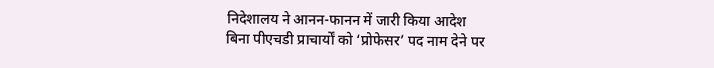निदेशालय ने आनन-फानन में जारी किया आदेश
बिना पीएचडी प्राचार्यों को ‘प्रोफेसर’ पद नाम देने पर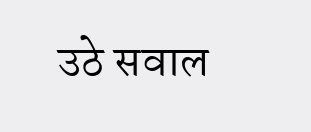उठे सवाल